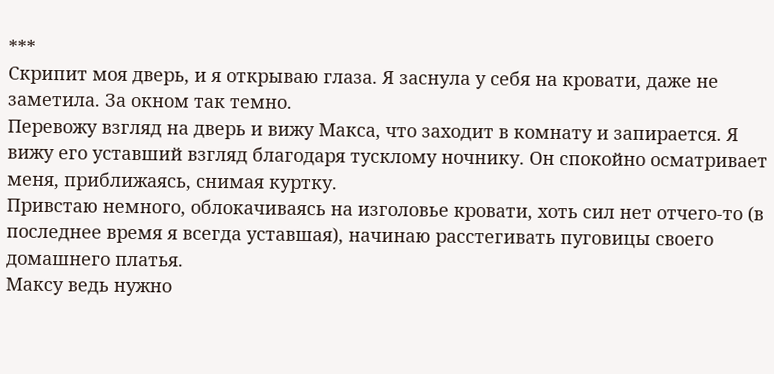***
Скрипит моя дверь, и я открываю глаза. Я заснула у себя на кровати, даже не заметила. За окном так темно.
Перевожу взгляд на дверь и вижу Макса, что заходит в комнату и запирается. Я вижу его уставший взгляд благодаря тусклому ночнику. Он спокойно осматривает меня, приближаясь, снимая куртку.
Привстаю немного, облокачиваясь на изголовье кровати, хоть сил нет отчего-то (в последнее время я всегда уставшая), начинаю расстегивать пуговицы своего домашнего платья.
Максу ведь нужно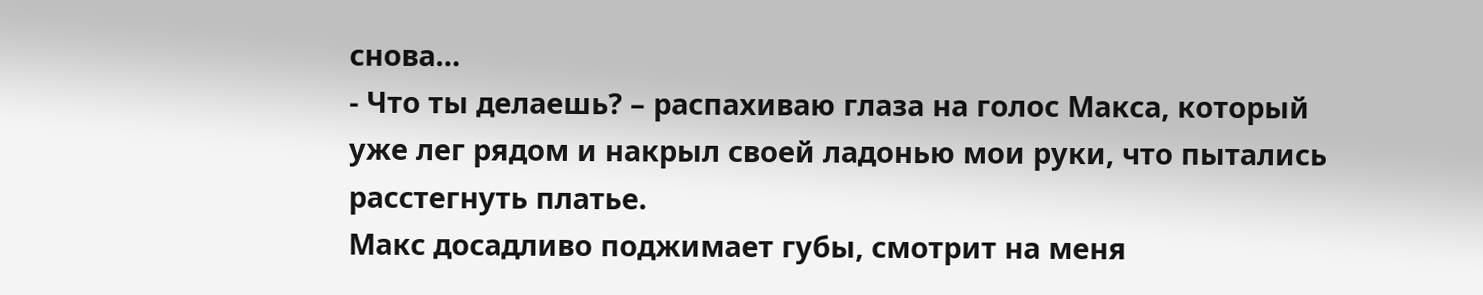снова…
- Что ты делаешь? – распахиваю глаза на голос Макса, который уже лег рядом и накрыл своей ладонью мои руки, что пытались расстегнуть платье.
Макс досадливо поджимает губы, смотрит на меня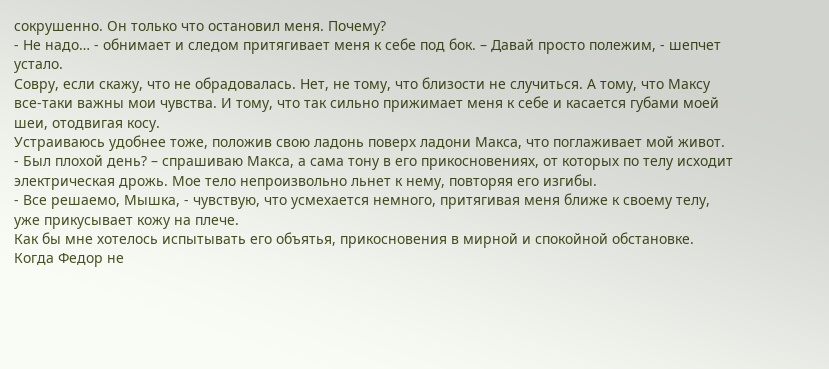сокрушенно. Он только что остановил меня. Почему?
- Не надо… - обнимает и следом притягивает меня к себе под бок. – Давай просто полежим, - шепчет устало.
Совру, если скажу, что не обрадовалась. Нет, не тому, что близости не случиться. А тому, что Максу все-таки важны мои чувства. И тому, что так сильно прижимает меня к себе и касается губами моей шеи, отодвигая косу.
Устраиваюсь удобнее тоже, положив свою ладонь поверх ладони Макса, что поглаживает мой живот.
- Был плохой день? – спрашиваю Макса, а сама тону в его прикосновениях, от которых по телу исходит электрическая дрожь. Мое тело непроизвольно льнет к нему, повторяя его изгибы.
- Все решаемо, Мышка, - чувствую, что усмехается немного, притягивая меня ближе к своему телу, уже прикусывает кожу на плече.
Как бы мне хотелось испытывать его объятья, прикосновения в мирной и спокойной обстановке. Когда Федор не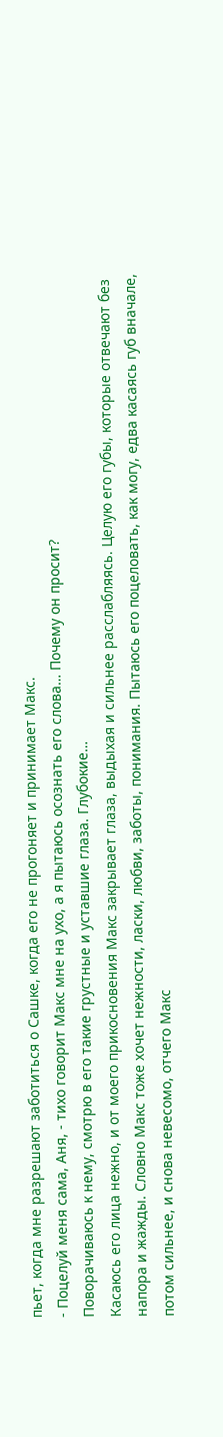пьет, когда мне разрешают заботиться о Сашке, когда его не прогоняет и принимает Макс.
- Поцелуй меня сама, Аня, - тихо говорит Макс мне на ухо, а я пытаюсь осознать его слова… Почему он просит?
Поворачиваюсь к нему, смотрю в его такие грустные и уставшие глаза. Глубокие…
Касаюсь его лица нежно, и от моего прикосновения Макс закрывает глаза, выдыхая и сильнее расслабляясь. Целую его губы, которые отвечают без напора и жажды. Словно Макс тоже хочет нежности, ласки, любви, заботы, понимания. Пытаюсь его поцеловать, как могу, едва касаясь губ вначале, потом сильнее, и снова невесомо, отчего Макс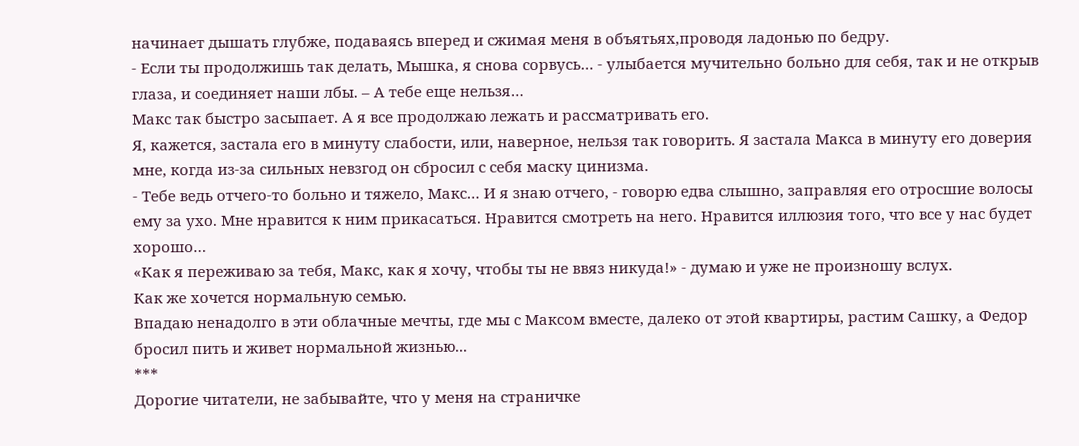начинает дышать глубже, подаваясь вперед и сжимая меня в объятьях,проводя ладонью по бедру.
- Если ты продолжишь так делать, Мышка, я снова сорвусь… - улыбается мучительно больно для себя, так и не открыв глаза, и соединяет наши лбы. – А тебе еще нельзя…
Макс так быстро засыпает. А я все продолжаю лежать и рассматривать его.
Я, кажется, застала его в минуту слабости, или, наверное, нельзя так говорить. Я застала Макса в минуту его доверия мне, когда из-за сильных невзгод он сбросил с себя маску цинизма.
- Тебе ведь отчего-то больно и тяжело, Макс… И я знаю отчего, - говорю едва слышно, заправляя его отросшие волосы ему за ухо. Мне нравится к ним прикасаться. Нравится смотреть на него. Нравится иллюзия того, что все у нас будет хорошо…
«Как я переживаю за тебя, Макс, как я хочу, чтобы ты не ввяз никуда!» - думаю и уже не произношу вслух.
Как же хочется нормальную семью.
Впадаю ненадолго в эти облачные мечты, где мы с Максом вместе, далеко от этой квартиры, растим Сашку, а Федор бросил пить и живет нормальной жизнью...
***
Дорогие читатели, не забывайте, что у меня на страничке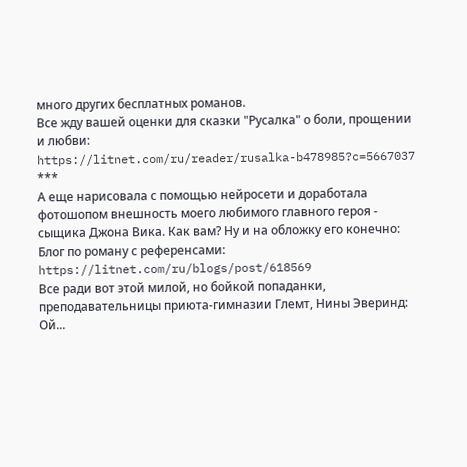много других бесплатных романов.
Все жду вашей оценки для сказки "Русалка" о боли, прощении и любви:
https://litnet.com/ru/reader/rusalka-b478985?c=5667037
***
А еще нарисовала с помощью нейросети и доработала фотошопом внешность моего любимого главного героя - сыщика Джона Вика. Как вам? Ну и на обложку его конечно:
Блог по роману с референсами:
https://litnet.com/ru/blogs/post/618569
Все ради вот этой милой, но бойкой попаданки, преподавательницы приюта-гимназии Глемт, Нины Эверинд:
Ой...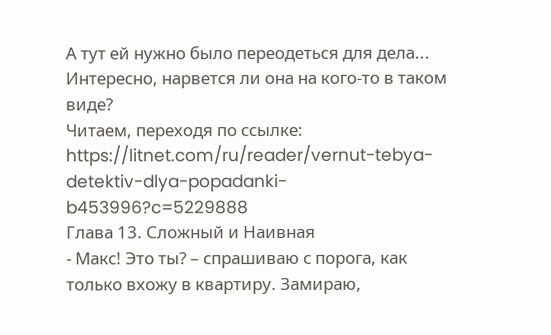А тут ей нужно было переодеться для дела...
Интересно, нарвется ли она на кого-то в таком виде?
Читаем, переходя по ссылке:
https://litnet.com/ru/reader/vernut-tebya-detektiv-dlya-popadanki-b453996?c=5229888
Глава 13. Сложный и Наивная
- Макс! Это ты? – спрашиваю с порога, как только вхожу в квартиру. Замираю,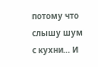потому что слышу шум с кухни… И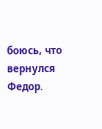боюсь, что вернулся Федор.